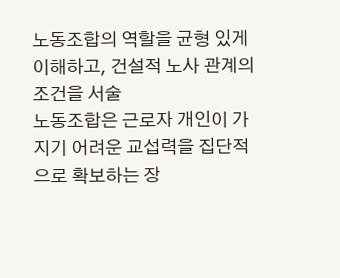노동조합의 역할을 균형 있게 이해하고, 건설적 노사 관계의 조건을 서술
노동조합은 근로자 개인이 가지기 어려운 교섭력을 집단적으로 확보하는 장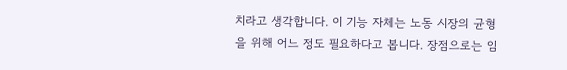치라고 생각합니다. 이 기능 자체는 노동 시장의 균형을 위해 어느 정도 필요하다고 봅니다. 장점으로는 임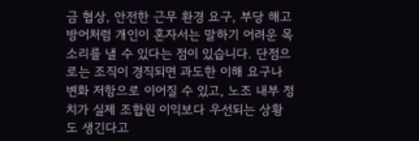금 협상, 안전한 근무 환경 요구, 부당 해고 방어처럼 개인이 혼자서는 말하기 어려운 목소리를 낼 수 있다는 점이 있습니다. 단점으로는 조직이 경직되면 과도한 이해 요구나 변화 저항으로 이어질 수 있고, 노조 내부 정치가 실제 조합원 이익보다 우선되는 상황도 생긴다고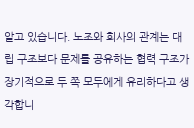알고 있습니다. 노조와 회사의 관계는 대립 구조보다 문제를 공유하는 협력 구조가 장기적으로 두 쪽 모두에게 유리하다고 생각합니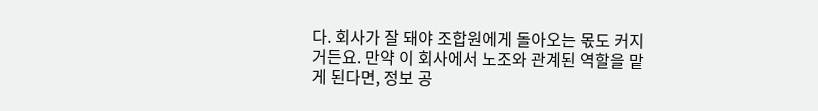다. 회사가 잘 돼야 조합원에게 돌아오는 몫도 커지거든요. 만약 이 회사에서 노조와 관계된 역할을 맡게 된다면, 정보 공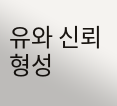유와 신뢰 형성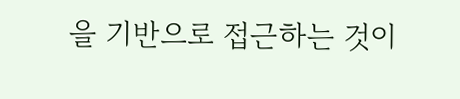을 기반으로 접근하는 것이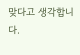맞다고 생각합니다.